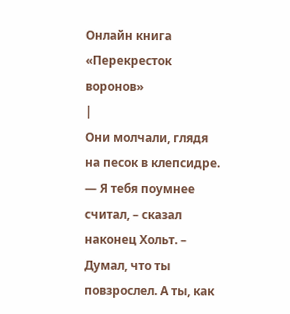Онлайн книга «Перекресток воронов»
|
Они молчали, глядя на песок в клепсидре. — Я тебя поумнее считал, – сказал наконец Хольт. – Думал, что ты повзрослел. А ты, как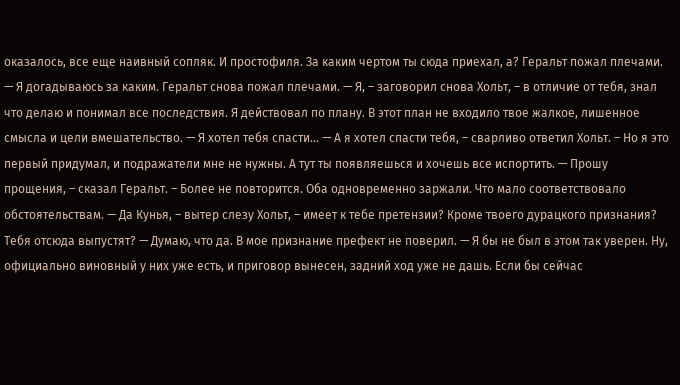оказалось, все еще наивный сопляк. И простофиля. За каким чертом ты сюда приехал, а? Геральт пожал плечами. — Я догадываюсь за каким. Геральт снова пожал плечами. — Я, – заговорил снова Хольт, – в отличие от тебя, знал что делаю и понимал все последствия. Я действовал по плану. В этот план не входило твое жалкое, лишенное смысла и цели вмешательство. — Я хотел тебя спасти… — А я хотел спасти тебя, – сварливо ответил Хольт. – Но я это первый придумал, и подражатели мне не нужны. А тут ты появляешься и хочешь все испортить. — Прошу прощения, – сказал Геральт. – Более не повторится. Оба одновременно заржали. Что мало соответствовало обстоятельствам. — Да Кунья, – вытер слезу Хольт, – имеет к тебе претензии? Кроме твоего дурацкого признания? Тебя отсюда выпустят? — Думаю, что да. В мое признание префект не поверил. — Я бы не был в этом так уверен. Ну, официально виновный у них уже есть, и приговор вынесен, задний ход уже не дашь. Если бы сейчас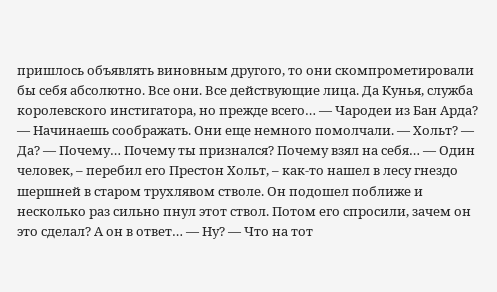пришлось объявлять виновным другого, то они скомпрометировали бы себя абсолютно. Все они. Все действующие лица. Да Кунья, служба королевского инстигатора, но прежде всего… — Чародеи из Бан Арда? — Начинаешь соображать. Они еще немного помолчали. — Хольт? — Да? — Почему… Почему ты признался? Почему взял на себя… — Один человек, – перебил его Престон Хольт, – как-то нашел в лесу гнездо шершней в старом трухлявом стволе. Он подошел поближе и несколько раз сильно пнул этот ствол. Потом его спросили, зачем он это сделал? А он в ответ… — Ну? — Что на тот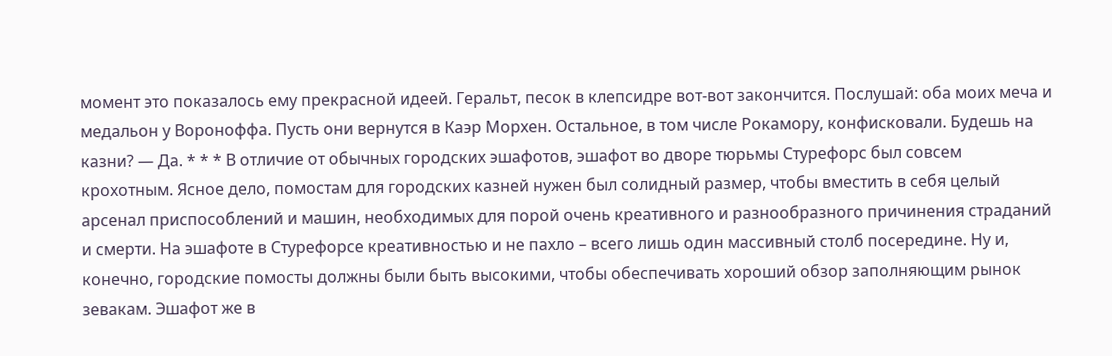момент это показалось ему прекрасной идеей. Геральт, песок в клепсидре вот-вот закончится. Послушай: оба моих меча и медальон у Вороноффа. Пусть они вернутся в Каэр Морхен. Остальное, в том числе Рокамору, конфисковали. Будешь на казни? — Да. * * * В отличие от обычных городских эшафотов, эшафот во дворе тюрьмы Стурефорс был совсем крохотным. Ясное дело, помостам для городских казней нужен был солидный размер, чтобы вместить в себя целый арсенал приспособлений и машин, необходимых для порой очень креативного и разнообразного причинения страданий и смерти. На эшафоте в Стурефорсе креативностью и не пахло – всего лишь один массивный столб посередине. Ну и, конечно, городские помосты должны были быть высокими, чтобы обеспечивать хороший обзор заполняющим рынок зевакам. Эшафот же в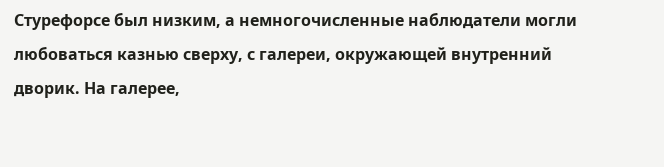Стурефорсе был низким, а немногочисленные наблюдатели могли любоваться казнью сверху, с галереи, окружающей внутренний дворик. На галерее,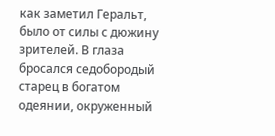как заметил Геральт, было от силы с дюжину зрителей. В глаза бросался седобородый старец в богатом одеянии, окруженный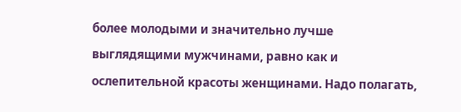более молодыми и значительно лучше выглядящими мужчинами, равно как и ослепительной красоты женщинами. Надо полагать,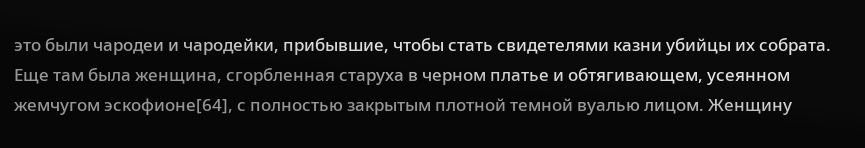это были чародеи и чародейки, прибывшие, чтобы стать свидетелями казни убийцы их собрата. Еще там была женщина, сгорбленная старуха в черном платье и обтягивающем, усеянном жемчугом эскофионе[64], с полностью закрытым плотной темной вуалью лицом. Женщину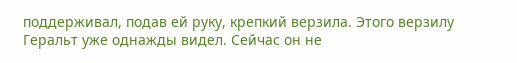поддерживал, подав ей руку, крепкий верзила. Этого верзилу Геральт уже однажды видел. Сейчас он не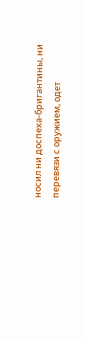носил ни доспеха-бригантины, ни перевязи с оружием, одет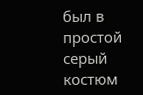был в простой серый костюм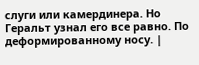слуги или камердинера. Но Геральт узнал его все равно. По деформированному носу. |